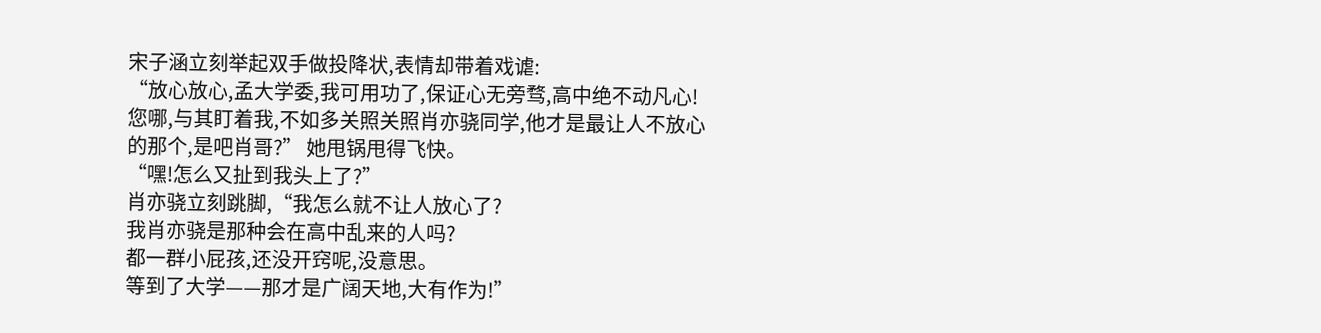宋子涵立刻举起双手做投降状,表情却带着戏谑:
“放心放心,孟大学委,我可用功了,保证心无旁骛,高中绝不动凡心!
您哪,与其盯着我,不如多关照关照肖亦骁同学,他才是最让人不放心的那个,是吧肖哥?” 她甩锅甩得飞快。
“嘿!怎么又扯到我头上了?”
肖亦骁立刻跳脚,“我怎么就不让人放心了?
我肖亦骁是那种会在高中乱来的人吗?
都一群小屁孩,还没开窍呢,没意思。
等到了大学——那才是广阔天地,大有作为!”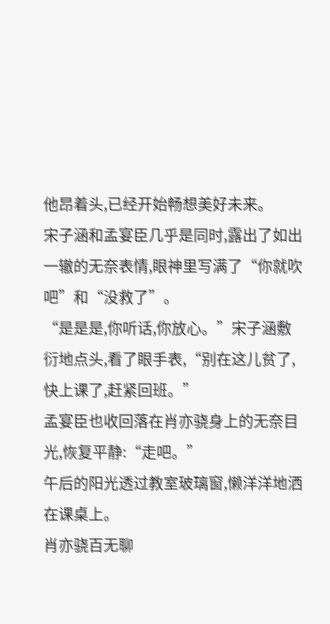他昂着头,已经开始畅想美好未来。
宋子涵和孟宴臣几乎是同时,露出了如出一辙的无奈表情,眼神里写满了“你就吹吧”和“没救了”。
“是是是,你听话,你放心。”宋子涵敷衍地点头,看了眼手表,“别在这儿贫了,快上课了,赶紧回班。”
孟宴臣也收回落在肖亦骁身上的无奈目光,恢复平静:“走吧。”
午后的阳光透过教室玻璃窗,懒洋洋地洒在课桌上。
肖亦骁百无聊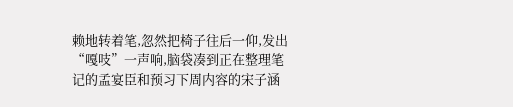赖地转着笔,忽然把椅子往后一仰,发出“嘎吱”一声响,脑袋凑到正在整理笔记的孟宴臣和预习下周内容的宋子涵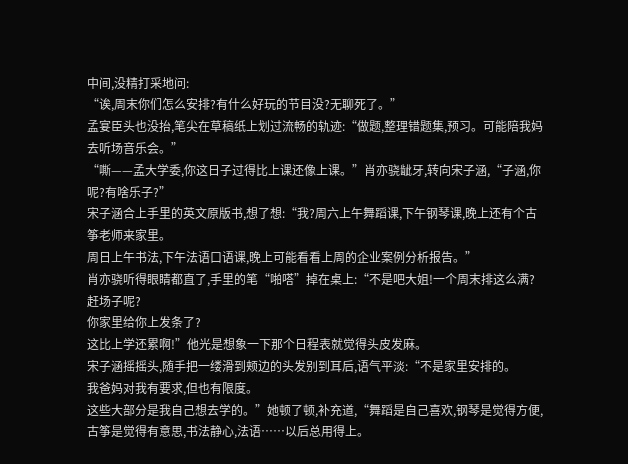中间,没精打采地问:
“诶,周末你们怎么安排?有什么好玩的节目没?无聊死了。”
孟宴臣头也没抬,笔尖在草稿纸上划过流畅的轨迹:“做题,整理错题集,预习。可能陪我妈去听场音乐会。”
“嘶——孟大学委,你这日子过得比上课还像上课。”肖亦骁龇牙,转向宋子涵,“子涵,你呢?有啥乐子?”
宋子涵合上手里的英文原版书,想了想:“我?周六上午舞蹈课,下午钢琴课,晚上还有个古筝老师来家里。
周日上午书法,下午法语口语课,晚上可能看看上周的企业案例分析报告。”
肖亦骁听得眼睛都直了,手里的笔“啪嗒”掉在桌上:“不是吧大姐!一个周末排这么满?
赶场子呢?
你家里给你上发条了?
这比上学还累啊!”他光是想象一下那个日程表就觉得头皮发麻。
宋子涵摇摇头,随手把一缕滑到颊边的头发别到耳后,语气平淡:“不是家里安排的。
我爸妈对我有要求,但也有限度。
这些大部分是我自己想去学的。”她顿了顿,补充道,“舞蹈是自己喜欢,钢琴是觉得方便,古筝是觉得有意思,书法静心,法语……以后总用得上。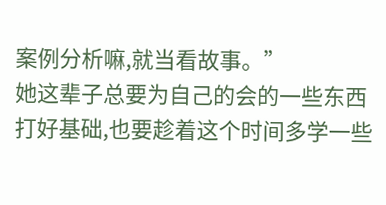案例分析嘛,就当看故事。”
她这辈子总要为自己的会的一些东西打好基础,也要趁着这个时间多学一些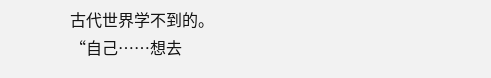古代世界学不到的。
“自己……想去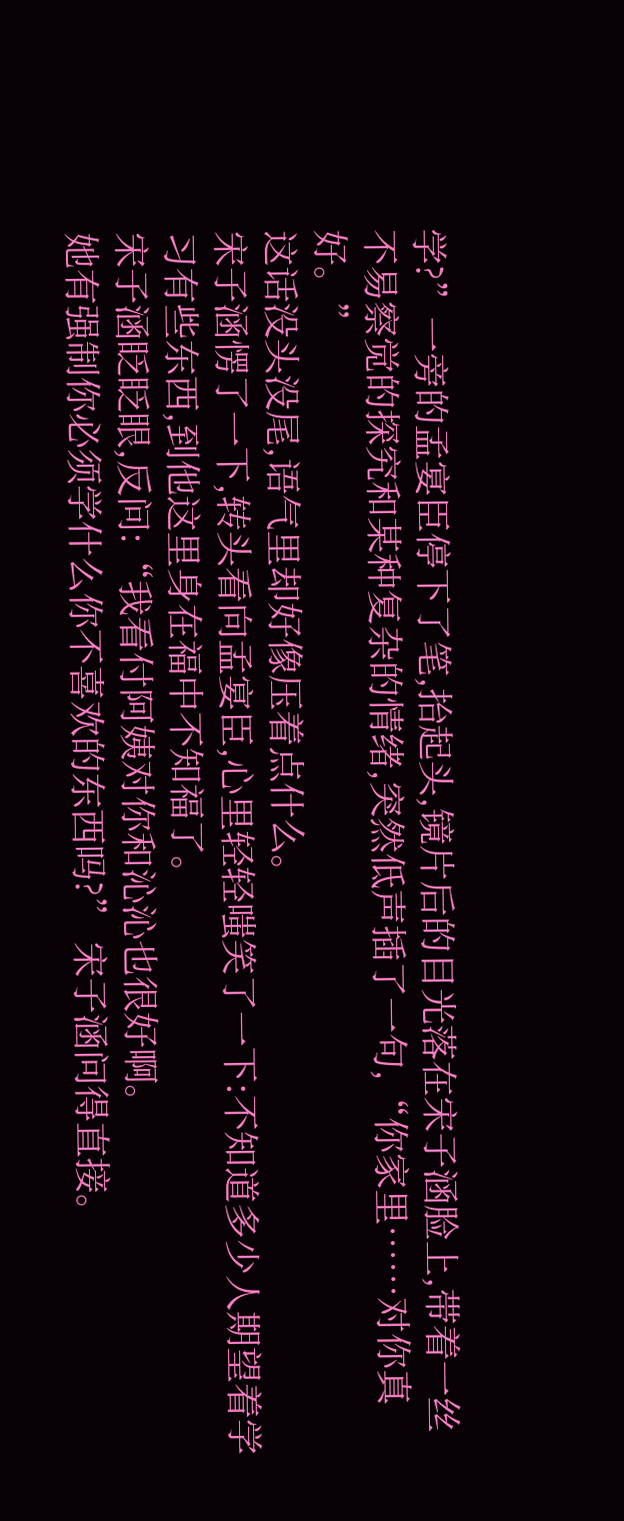学?”一旁的孟宴臣停下了笔,抬起头,镜片后的目光落在宋子涵脸上,带着一丝不易察觉的探究和某种复杂的情绪,突然低声插了一句,“你家里……对你真好。”
这话没头没尾,语气里却好像压着点什么。
宋子涵愣了一下,转头看向孟宴臣,心里轻轻嗤笑了一下:不知道多少人期望着学习有些东西,到他这里身在福中不知福了。
宋子涵眨眨眼,反问:“我看付阿姨对你和沁沁也很好啊。
她有强制你必须学什么你不喜欢的东西吗?” 宋子涵问得直接。